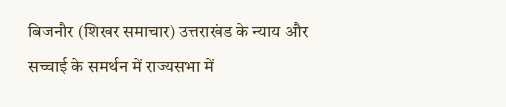बिजनौर (शिखर समाचार) उत्तराखंड के न्याय और सच्चाई के समर्थन में राज्यसभा में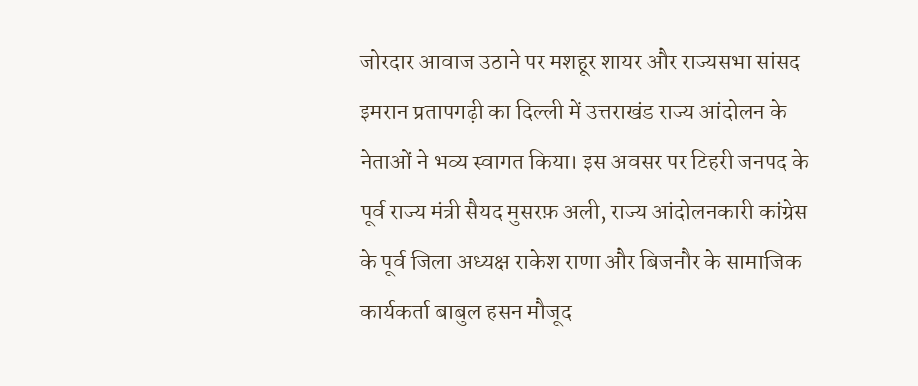जोरदार आवाज उठाने पर मशहूर शायर और राज्यसभा सांसद इमरान प्रतापगढ़ी का दिल्ली में उत्तराखंड राज्य आंदोलन के नेताओं ने भव्य स्वागत किया। इस अवसर पर टिहरी जनपद के पूर्व राज्य मंत्री सैयद मुसरफ़ अली, राज्य आंदोलनकारी कांग्रेस के पूर्व जिला अध्यक्ष राकेश राणा और बिजनौर के सामाजिक कार्यकर्ता बाबुल हसन मौजूद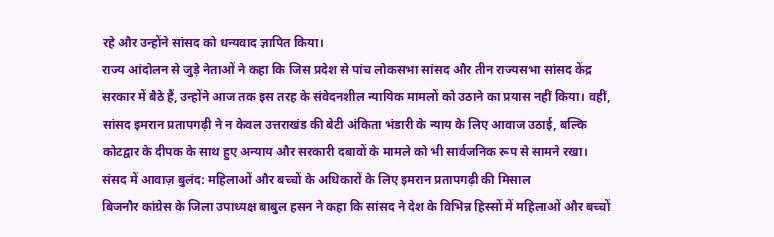रहे और उन्होंने सांसद को धन्यवाद ज्ञापित किया।
राज्य आंदोलन से जुड़े नेताओं ने कहा कि जिस प्रदेश से पांच लोकसभा सांसद और तीन राज्यसभा सांसद केंद्र सरकार में बैठे हैं, उन्होंने आज तक इस तरह के संवेदनशील न्यायिक मामलों को उठाने का प्रयास नहीं किया। वहीं, सांसद इमरान प्रतापगढ़ी ने न केवल उत्तराखंड की बेटी अंकिता भंडारी के न्याय के लिए आवाज उठाई, बल्कि कोटद्वार के दीपक के साथ हुए अन्याय और सरकारी दबावों के मामले को भी सार्वजनिक रूप से सामने रखा।
संसद में आवाज़ बुलंद: महिलाओं और बच्चों के अधिकारों के लिए इमरान प्रतापगढ़ी की मिसाल
बिजनौर कांग्रेस के जिला उपाध्यक्ष बाबुल हसन ने कहा कि सांसद ने देश के विभिन्न हिस्सों में महिलाओं और बच्चों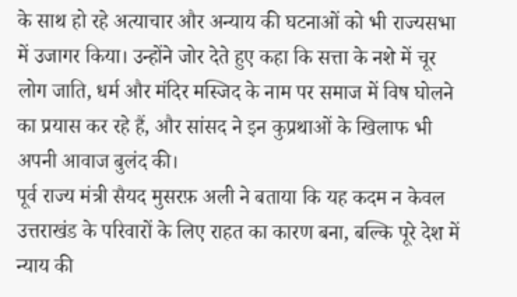के साथ हो रहे अत्याचार और अन्याय की घटनाओं को भी राज्यसभा में उजागर किया। उन्होंने जोर देते हुए कहा कि सत्ता के नशे में चूर लोग जाति, धर्म और मंदिर मस्जिद के नाम पर समाज में विष घोलने का प्रयास कर रहे हैं, और सांसद ने इन कुप्रथाओं के खिलाफ भी अपनी आवाज बुलंद की।
पूर्व राज्य मंत्री सैयद मुसरफ़ अली ने बताया कि यह कदम न केवल उत्तराखंड के परिवारों के लिए राहत का कारण बना, बल्कि पूरे देश में न्याय की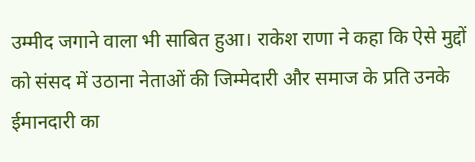उम्मीद जगाने वाला भी साबित हुआ। राकेश राणा ने कहा कि ऐसे मुद्दों को संसद में उठाना नेताओं की जिम्मेदारी और समाज के प्रति उनके ईमानदारी का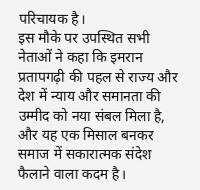परिचायक है।
इस मौके पर उपस्थित सभी नेताओं ने कहा कि इमरान प्रतापगढ़ी की पहल से राज्य और देश में न्याय और समानता की उम्मीद को नया संबल मिला है, और यह एक मिसाल बनकर समाज में सकारात्मक संदेश फैलाने वाला कदम है।